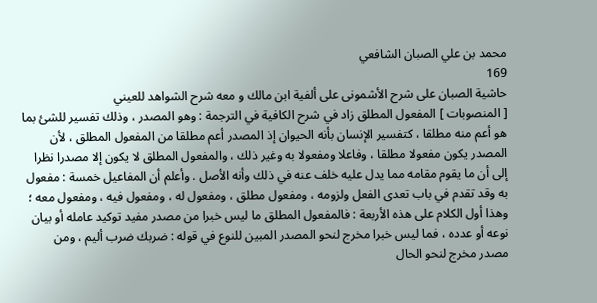محمد بن علي الصبان الشافعي
169
حاشية الصبان على شرح الأشمونى على ألفية ابن مالك و معه شرح الشواهد للعيني
[ المنصوبات ] المفعول المطلق زاد في شرح الكافية في الترجمة : وهو المصدر ، وذلك تفسير للشئ بما هو أعم منه مطلقا ، كتفسير الإنسان بأنه الحيوان إذ المصدر أعم مطلقا من المفعول المطلق ، لأن المصدر يكون مفعولا مطلقا ، وفاعلا ومفعولا به وغير ذلك ، والمفعول المطلق لا يكون إلا مصدرا نظرا إلى أن ما يقوم مقامه مما يدل عليه خلف عنه في ذلك وأنه الأصل . وأعلم أن المفاعيل خمسة : مفعول به وقد تقدم في باب تعدى الفعل ولزومه ، ومفعول مطلق ، ومفعول له ، ومفعول فيه ، ومفعول معه ؛ وهذا أول الكلام على هذه الأربعة : فالمفعول المطلق ما ليس خبرا من مصدر مفيد توكيد عامله أو بيان نوعه أو عدده ، فما ليس خبرا مخرج لنحو المصدر المبين للنوع في قوله : ضربك ضرب أليم ، ومن مصدر مخرج لنحو الحال